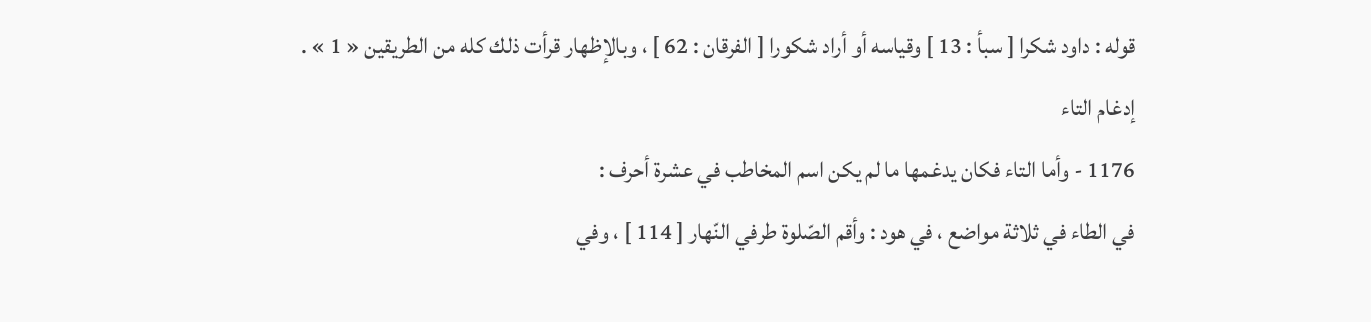قوله : داود شكرا [ سبأ : 13 ] وقياسه أو أراد شكورا [ الفرقان : 62 ] ، وبالإظهار قرأت ذلك كله من الطريقين « 1 » .
إدغام التاء
1176 - وأما التاء فكان يدغمها ما لم يكن اسم المخاطب في عشرة أحرف :
في الطاء في ثلاثة مواضع ، في هود : وأقم الصّلوة طرفي النّهار [ 114 ] ، وفي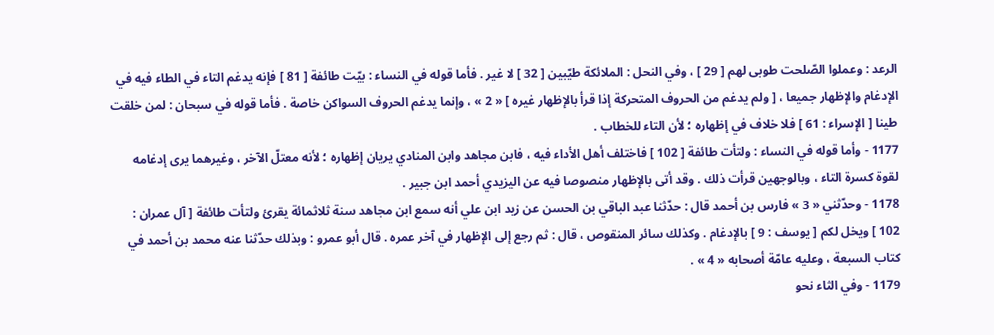الرعد : وعملوا الصّلحت طوبى لهم [ 29 ] ، وفي النحل : الملائكة طيّبين [ 32 ] لا غير . فأما قوله في النساء : بيّت طائفة [ 81 ] فإنه يدغم التاء في الطاء فيه في الإدغام والإظهار جميعا ، [ ولم يدغم من الحروف المتحركة إذا قرأ بالإظهار غيره ] « 2 » ، وإنما يدغم الحروف السواكن خاصة . فأما قوله في سبحان : لمن خلقت طينا [ الإسراء : 61 ] فلا خلاف في إظهاره ؛ لأن التاء للخطاب .
1177 - وأما قوله في النساء : ولتأت طائفة [ 102 ] فاختلف أهل الأداء فيه ، فابن مجاهد وابن المنادي يريان إظهاره ؛ لأنه معتلّ الآخر ، وغيرهما يرى إدغامه لقوة كسرة التاء ، وبالوجهين قرأت ذلك . وقد أتى بالإظهار منصوصا فيه عن اليزيدي أحمد ابن جبير .
1178 - وحدّثني « 3 » فارس بن أحمد قال : حدّثنا عبد الباقي بن الحسن عن زيد ابن علي أنه سمع ابن مجاهد سنة ثلاثمائة يقرئ ولتأت طائفة [ آل عمران : 102 ] ويخل لكم [ يوسف : 9 ] بالإدغام . وكذلك سائر المنقوص ، قال : ثم رجع إلى الإظهار في آخر عمره . قال أبو عمرو : وبذلك حدّثنا عنه محمد بن أحمد في كتاب السبعة ، وعليه عامّة أصحابه « 4 » .
1179 - وفي الثاء نحو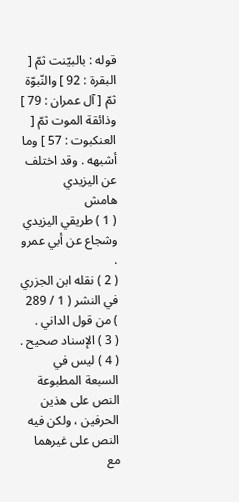قوله : بالبيّنت ثمّ [ البقرة : 92 ] والنّبوّة ثمّ [ آل عمران : 79 ] وذائقة الموت ثمّ [ العنكبوت : 57 ] وما أشبهه . وقد اختلف عن اليزيدي
هامش
( 1 ) طريقي اليزيدي وشجاع عن أبي عمرو .
( 2 ) نقله ابن الجزري في النشر ( 1 / 289 ) من قول الداني .
( 3 ) الإسناد صحيح .
( 4 ) ليس في السبعة المطبوعة النص على هذين الحرفين ، ولكن فيه النص على غيرهما مع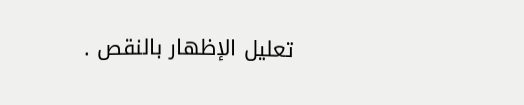تعليل الإظهار بالنقص .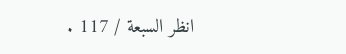انظر السبعة / 117 .